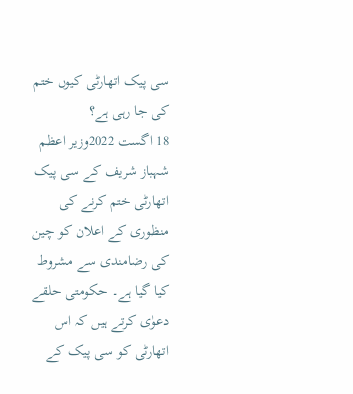سی پیک اتھارٹی کیوں ختم کی جا رہی ہے؟
18 اگست 2022وزیر اعظم شہباز شریف کے سی پیک اتھارٹی ختم کرنے کی منظوری کے اعلان کو چین کی رضامندی سے مشروط کیا گیا ہے۔ حکومتی حلقے دعوٰی کرتے ہیں کہ اس اتھارٹی کو سی پیک کے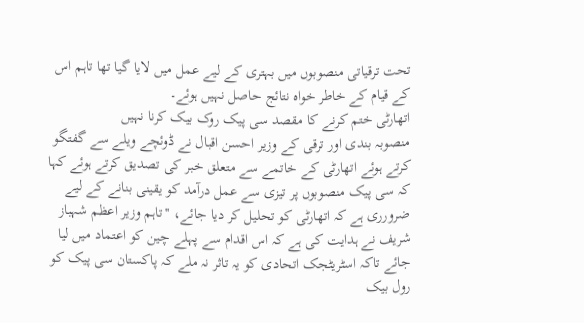تحت ترقیاتی منصوبوں میں بہتری کے لیے عمل میں لایا گیا تھا تاہم اس کے قیام کے خاطر خواہ نتائج حاصل نہیں ہوئے۔
اتھارٹی ختم کرنے کا مقصد سی پیک روک بیک کرنا نہیں
منصوبہ بندی اور ترقی کے وزیر احسن اقبال نے ڈوئچے ویلے سے گفتگو کرتے ہوئے اتھارٹی کے خاتمے سے متعلق خبر کی تصدیق کرتے ہوئے کہا کہ سی پیک منصوبوں پر تیزی سے عمل درآمد کو یقینی بنانے کے لیے ضرورری ہے کہ اتھارٹی کو تحلیل کر دیا جائے، ''تاہم وزیر اعظم شہباز شریف نے ہدایت کی ہے کہ اس اقدام سے پہلے چین کو اعتماد میں لیا جائے تاکہ اسٹریٹجک اتحادی کو یہ تاثر نہ ملے کہ پاکستان سی پیک کو رول بیک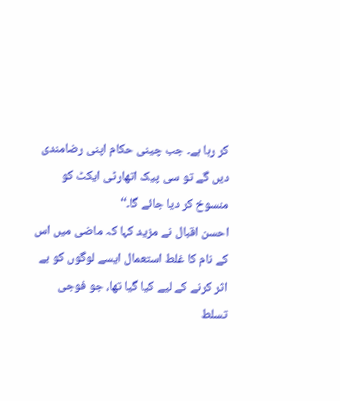کر رہا ہے۔ جب چینی حکام اپنی رضامندی دیں گے تو سی پیک اتھارٹی ایکٹ کو منسوخ کر دیا جائے گا۔‘‘
احسن اقبال نے مزید کہا کہ ماضی میں اس کے نام کا غلط استعمال ایسے لوگوں کو بے اثر کرنے کے لیے کیا گیا تھا، جو فوجی تسلط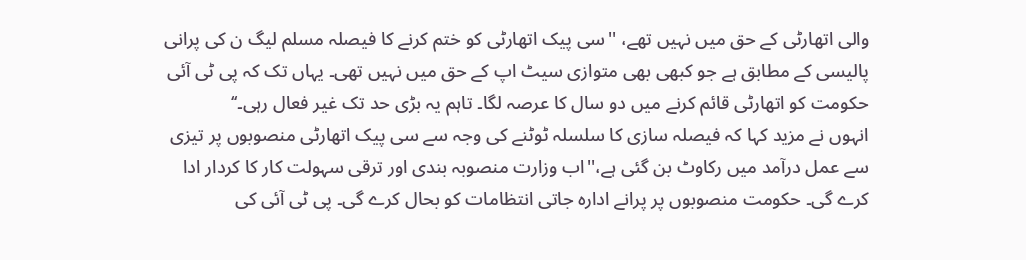والی اتھارٹی کے حق میں نہیں تھے، ''سی پیک اتھارٹی کو ختم کرنے کا فیصلہ مسلم لیگ ن کی پرانی پالیسی کے مطابق ہے جو کبھی بھی متوازی سیٹ اپ کے حق میں نہیں تھی۔ یہاں تک کہ پی ٹی آئی حکومت کو اتھارٹی قائم کرنے میں دو سال کا عرصہ لگا۔ تاہم یہ بڑی حد تک غیر فعال رہی۔‘‘
انہوں نے مزید کہا کہ فیصلہ سازی کا سلسلہ ٹوٹنے کی وجہ سے سی پیک اتھارٹی منصوبوں پر تیزی سے عمل درآمد میں رکاوٹ بن گئی ہے،''اب وزارت منصوبہ بندی اور ترقی سہولت کار کا کردار ادا کرے گی۔ حکومت منصوبوں پر پرانے ادارہ جاتی انتظامات کو بحال کرے گی۔ پی ٹی آئی کی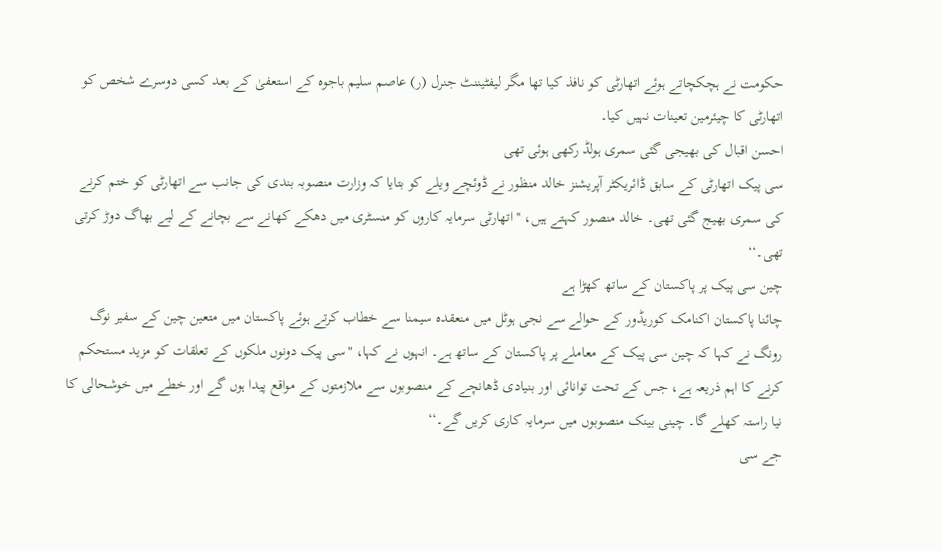حکومت نے ہچکچاتے ہوئے اتھارٹی کو نافذ کیا تھا مگر لیفٹیننٹ جنرل (ر) عاصم سلیم باجوہ کے استعفیٰ کے بعد کسی دوسرے شخص کو اتھارٹی کا چیئرمین تعینات نہیں کیا۔
احسن اقبال کی بھیجی گئی سمری ہولڈ رکھی ہوئی تھی
سی پیک اتھارٹی کے سابق ڈائریکٹر آپریشنز خالد منظور نے ڈوئچے ویلے کو بتایا کہ وزارت منصوبہ بندی کی جانب سے اتھارٹی کو ختم کرنے کی سمری بھیج گئی تھی۔ خالد منصور کہتے ہیں، ''اتھارٹی سرمایہ کاروں کو منسٹری میں دھکے کھانے سے بچانے کے لیے بھاگ دوڑ کرتی تھی۔‘‘
چین سی پیک پر پاکستان کے ساتھ کھڑا ہے
چائنا پاکستان اکنامک کوریڈور کے حوالے سے نجی ہوٹل میں منعقدہ سیمنا سے خطاب کرتے ہوئے پاکستان میں متعین چین کے سفیر نوگ رونگ نے کہا کہ چین سی پیک کے معاملے پر پاکستان کے ساتھ ہے۔ انہوں نے کہا، "سی پیک دونوں ملکوں کے تعلقات کو مزید مستحکم کرنے کا اہم ذریعہ ہے، جس کے تحت توانائی اور بنیادی ڈھانچے کے منصوبوں سے ملازمتوں کے مواقع پیدا ہوں گے اور خطے میں خوشحالی کا نیا راستہ کھلے گا۔ چینی بینک منصوبوں میں سرمایہ کاری کریں گے۔‘‘
جے سی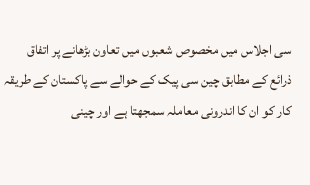سی اجلاس میں مخصوص شعبوں میں تعاون بڑھانے پر اتفاق
ذرائع کے مطابق چین سی پیک کے حوالے سے پاکستان کے طریقہ کار کو ان کا اندرونی معاملہ سمجھتا ہے اور چینی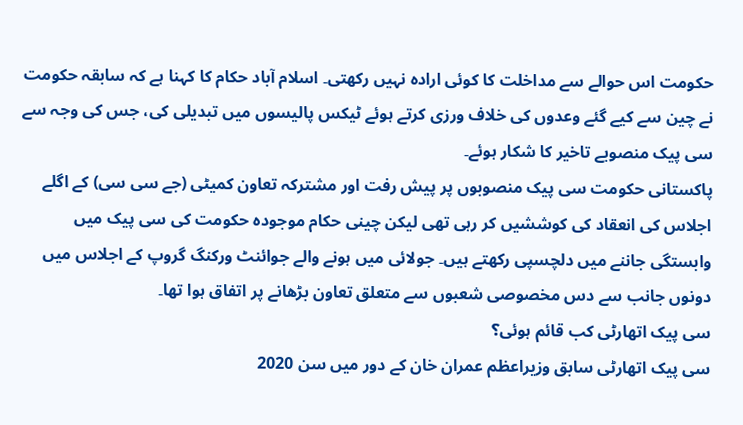حکومت اس حوالے سے مداخلت کا کوئی ارادہ نہیں رکھتی۔ اسلام آباد حکام کا کہنا ہے کہ سابقہ حکومت نے چین سے کیے گئے وعدوں کی خلاف ورزی کرتے ہوئے ٹیکس پالیسوں میں تبدیلی کی، جس کی وجہ سے سی پیک منصوبے تاخیر کا شکار ہوئے۔
پاکستانی حکومت سی پیک منصوبوں پر پیش رفت اور مشترکہ تعاون کمیٹی (جے سی سی) کے اگلے اجلاس کی انعقاد کی کوششیں کر رہی تھی لیکن چینی حکام موجودہ حکومت کی سی پیک میں وابستگی جاننے میں دلچسپی رکھتے ہیں۔ جولائی میں ہونے والے جوائنٹ ورکنگ گروپ کے اجلاس میں دونوں جانب سے دس مخصوصی شعبوں سے متعلق تعاون بڑھانے پر اتفاق ہوا تھا۔
سی پیک اتھارٹی کب قائم ہوئی؟
سی پیک اتھارٹی سابق وزیراعظم عمران خان کے دور میں سن 2020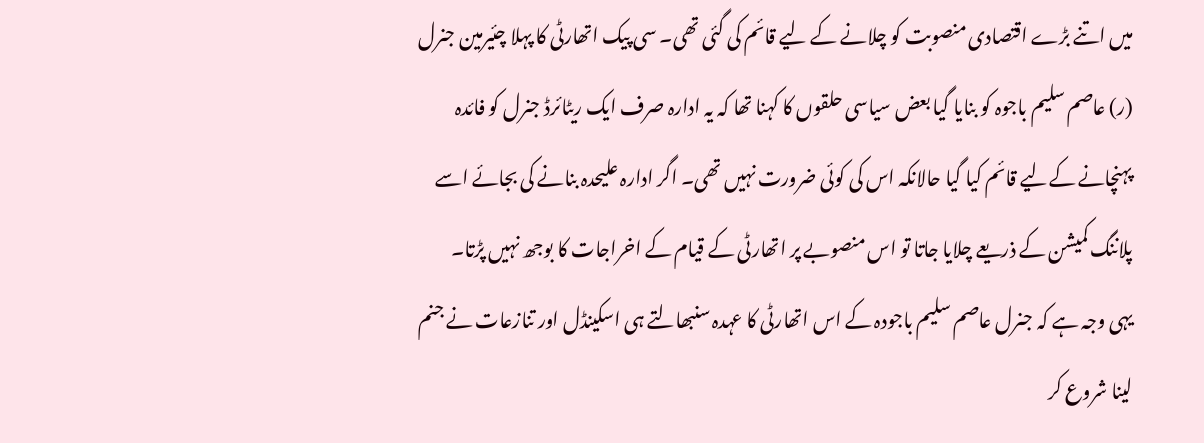میں اتنے بڑے اقتصادی منصوبت کو چلانے کے لیے قائم کی گئی تھی۔ سی پیک اتھارٹی کا پہلا چئیرمین جنرل (ر) عاصم سلیم باجوہ کو بنایا گیا بعض سیاسی حلقوں کا کہنا تھا کہ یہ ادارہ صرف ایک ریٹائرڈ جنرل کو فائدہ پہنچانے کےلیے قائم کیا گیا حالانکہ اس کی کوئی ضرورت نہیں تھی۔ اگر ادارہ علیحدہ بنانے کی بجائے اسے پلاننگ کمیشن کے ذریعے چلایا جاتا تو اس منصوبے پر اتھارٹی کے قیام کے اخراجات کا بوجھ نہیں پڑتا۔
یہی وجہ ہے کہ جنرل عاصم سلیم باجودہ کے اس اتھارٹی کا عہدہ سنبھالتے ہی اسکینڈل اور تنازعات نے جنم لینا شروع کر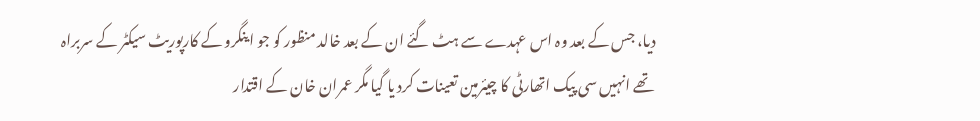دیا، جس کے بعد وہ اس عہدے سے ہٹ گئے ان کے بعد خالد منظور کو جو اینگرو کے کارپوریٹ سیکٹر کے سربراہ تھے انہیں سی پیک اتھارٹی کا چیئرمین تعینات کرد یا گیا مگر عمران خان کے اقتدار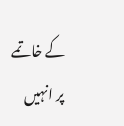کے خاتمے پر انہیں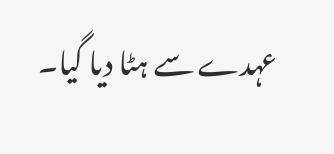عہدے سے ہٹا دیا گیا۔